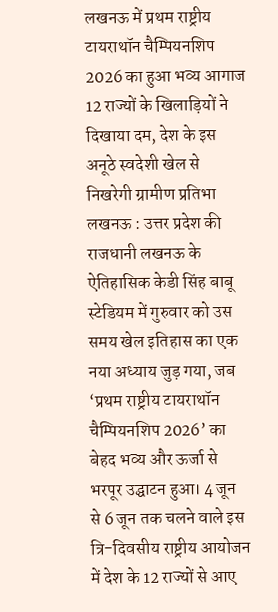लखनऊ में प्रथम राष्ट्रीय टायराथॉन चैम्पियनशिप 2026 का हुआ भव्य आगाज
12 राज्यों के खिलाड़ियों ने दिखाया दम, देश के इस अनूठे स्वदेशी खेल से निखरेगी ग्रामीण प्रतिभा
लखनऊ : उत्तर प्रदेश की राजधानी लखनऊ के ऐतिहासिक केडी सिंह बाबू स्टेडियम में गुरुवार को उस समय खेल इतिहास का एक नया अध्याय जुड़ गया, जब ‘प्रथम राष्ट्रीय टायराथॉन चैम्पियनशिप 2026’ का बेहद भव्य और ऊर्जा से भरपूर उद्घाटन हुआ। 4 जून से 6 जून तक चलने वाले इस त्रि-दिवसीय राष्ट्रीय आयोजन में देश के 12 राज्यों से आए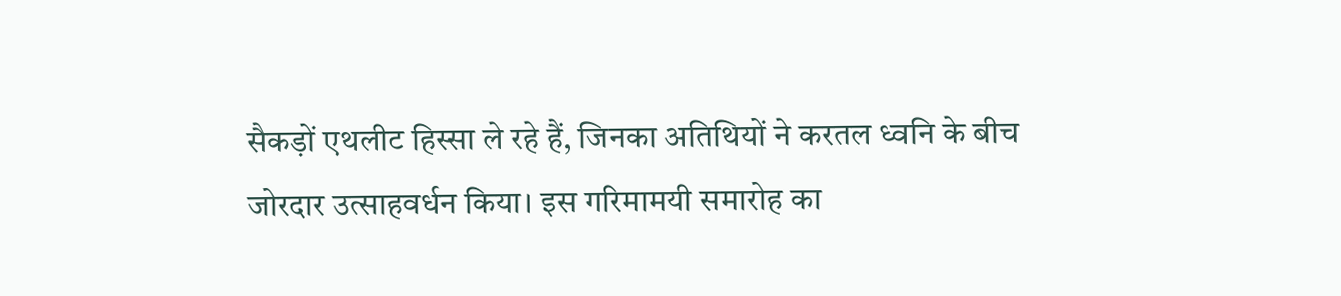सैकड़ों एथलीट हिस्सा ले रहे हैं, जिनका अतिथियों ने करतल ध्वनि के बीच जोरदार उत्साहवर्धन किया। इस गरिमामयी समारोह का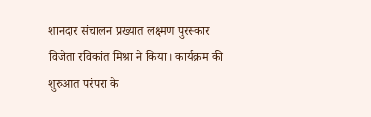शानदार संचालन प्रख्यात लक्ष्मण पुरस्कार विजेता रविकांत मिश्रा ने किया। कार्यक्रम की शुरुआत परंपरा के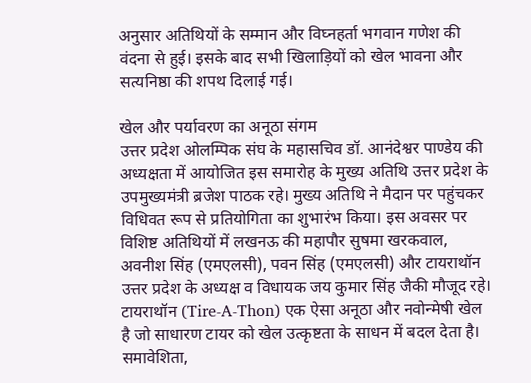अनुसार अतिथियों के सम्मान और विघ्नहर्ता भगवान गणेश की वंदना से हुई। इसके बाद सभी खिलाड़ियों को खेल भावना और सत्यनिष्ठा की शपथ दिलाई गई।

खेल और पर्यावरण का अनूठा संगम
उत्तर प्रदेश ओलम्पिक संघ के महासचिव डॉ. आनंदेश्वर पाण्डेय की अध्यक्षता में आयोजित इस समारोह के मुख्य अतिथि उत्तर प्रदेश के उपमुख्यमंत्री ब्रजेश पाठक रहे। मुख्य अतिथि ने मैदान पर पहुंचकर विधिवत रूप से प्रतियोगिता का शुभारंभ किया। इस अवसर पर विशिष्ट अतिथियों में लखनऊ की महापौर सुषमा खरकवाल, अवनीश सिंह (एमएलसी), पवन सिंह (एमएलसी) और टायराथॉन उत्तर प्रदेश के अध्यक्ष व विधायक जय कुमार सिंह जैकी मौजूद रहे।
टायराथॉन (Tire-A-Thon) एक ऐसा अनूठा और नवोन्मेषी खेल है जो साधारण टायर को खेल उत्कृष्टता के साधन में बदल देता है। समावेशिता,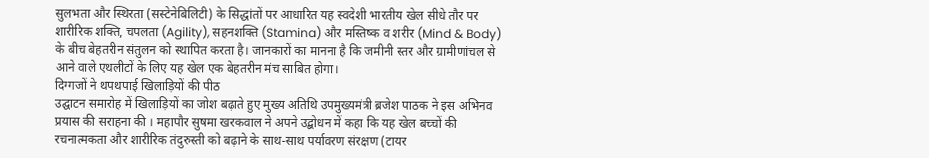सुलभता और स्थिरता (सस्टेनेबिलिटी) के सिद्धांतों पर आधारित यह स्वदेशी भारतीय खेल सीधे तौर पर शारीरिक शक्ति, चपलता (Agility), सहनशक्ति (Stamina) और मस्तिष्क व शरीर (Mind & Body) के बीच बेहतरीन संतुलन को स्थापित करता है। जानकारों का मानना है कि जमीनी स्तर और ग्रामीणांचल से आने वाले एथलीटों के लिए यह खेल एक बेहतरीन मंच साबित होगा।
दिग्गजों ने थपथपाई खिलाड़ियों की पीठ
उद्घाटन समारोह में खिलाड़ियों का जोश बढ़ाते हुए मुख्य अतिथि उपमुख्यमंत्री ब्रजेश पाठक ने इस अभिनव प्रयास की सराहना की । महापौर सुषमा खरकवाल ने अपने उद्बोधन में कहा कि यह खेल बच्चों की रचनात्मकता और शारीरिक तंदुरुस्ती को बढ़ाने के साथ-साथ पर्यावरण संरक्षण (टायर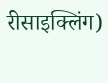रीसाइक्लिंग)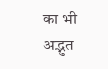का भी अद्भुत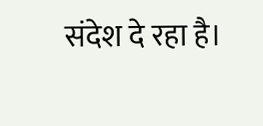संदेश दे रहा है।